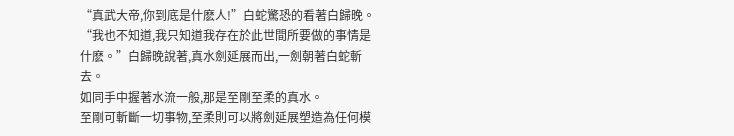“真武大帝,你到底是什麽人!”白蛇驚恐的看著白歸晚。
“我也不知道,我只知道我存在於此世間所要做的事情是什麽。”白歸晚說著,真水劍延展而出,一劍朝著白蛇斬去。
如同手中握著水流一般,那是至剛至柔的真水。
至剛可斬斷一切事物,至柔則可以將劍延展塑造為任何模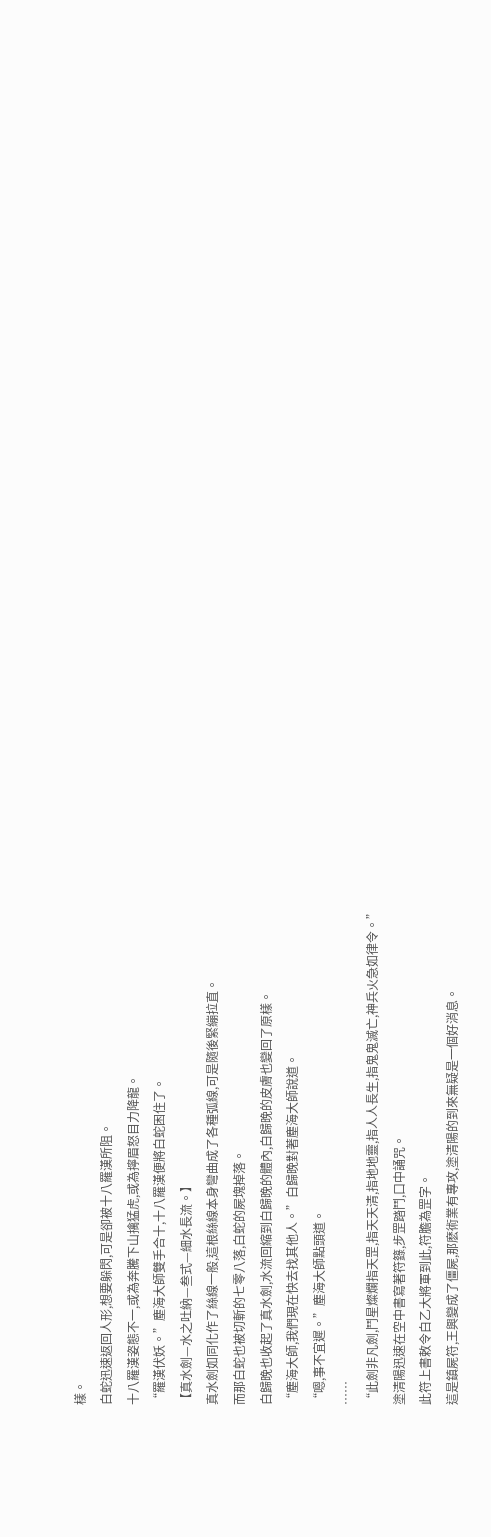樣。
白蛇迅速返回人形,想要躲閃,可是卻被十八羅漢所阻。
十八羅漢姿態不一,或為奔騰下山擒猛虎,或為擰眉怒目力降龍。
“羅漢伏妖。”塵海大師雙手合十,十八羅漢便將白蛇困住了。
【真水劍—水之吐納—叁式—細水長流。】
真水劍如同化作了絲線一般,這根絲線本身彎曲成了各種弧線,可是隨後緊繃拉直。
而那白蛇也被切斬的七零八落,白蛇的屍塊掉落。
白歸晚也收起了真水劍,水流回縮到白歸晚的體內,白歸晚的皮膚也變回了原樣。
“塵海大師,我們現在快去找其他人。”白歸晚對著塵海大師說道。
“嗯,事不宜遲。”塵海大師點頭道。
……
“此劍非凡劍,鬥星燦爛指天罡,指天天清,指地地靈,指人人長生,指鬼鬼滅亡,神兵火急如律令。”
塗清陽迅速在空中書寫著符籙,步罡踏鬥,口中誦咒。
此符上書敕令白乙大將軍到此,符膽為罡字。
這是鎮屍符,王興變成了僵屍,那麽術業有專攻,塗清陽的到來無疑是一個好消息。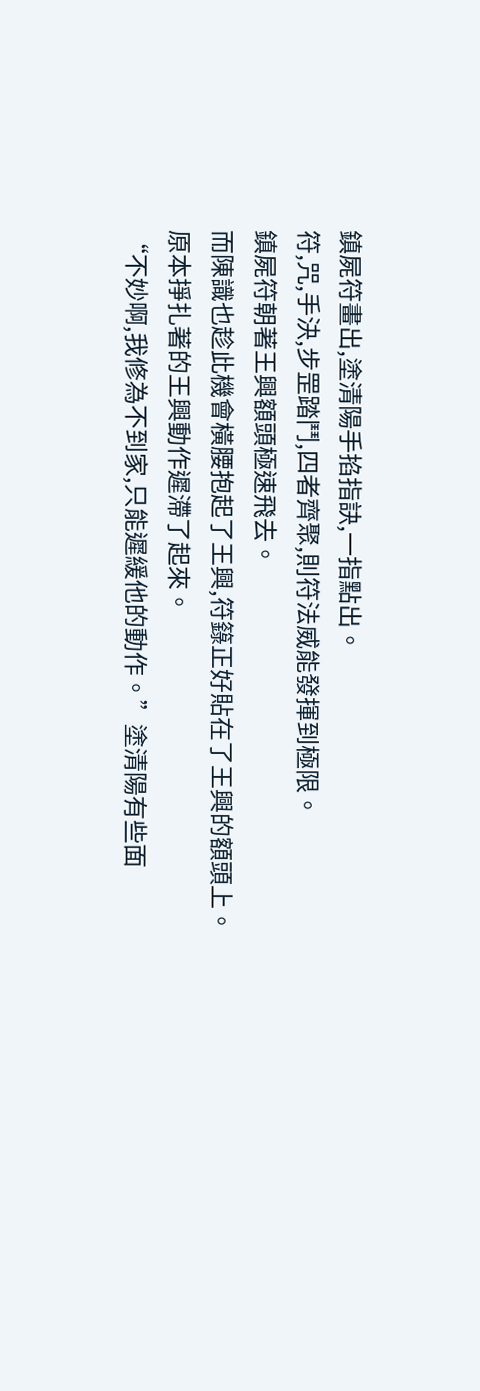鎮屍符畫出,塗清陽手掐指訣,一指點出。
符,咒,手決,步罡踏鬥,四者齊聚,則符法威能發揮到極限。
鎮屍符朝著王興額頭極速飛去。
而陳識也趁此機會橫腰抱起了王興,符籙正好貼在了王興的額頭上。
原本掙扎著的王興動作遲滯了起來。
“不妙啊,我修為不到家,只能遲緩他的動作。”塗清陽有些面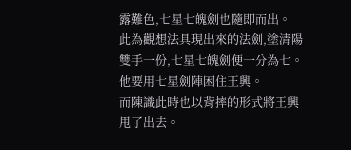露難色,七星七魄劍也隨即而出。
此為觀想法具現出來的法劍,塗清陽雙手一份,七星七魄劍便一分為七。
他要用七星劍陣困住王興。
而陳識此時也以背摔的形式將王興甩了出去。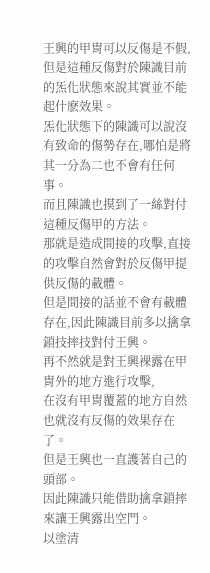王興的甲胄可以反傷是不假,但是這種反傷對於陳識目前的炁化狀態來說其實並不能起什麽效果。
炁化狀態下的陳識可以說沒有致命的傷勢存在,哪怕是將其一分為二也不會有任何事。
而且陳識也摸到了一絲對付這種反傷甲的方法。
那就是造成間接的攻擊,直接的攻擊自然會對於反傷甲提供反傷的載體。
但是間接的話並不會有載體存在,因此陳識目前多以擒拿鎖技摔技對付王興。
再不然就是對王興裸露在甲胄外的地方進行攻擊,
在沒有甲胄覆蓋的地方自然也就沒有反傷的效果存在了。
但是王興也一直護著自己的頭部。
因此陳識只能借助擒拿鎖摔來讓王興露出空門。
以塗清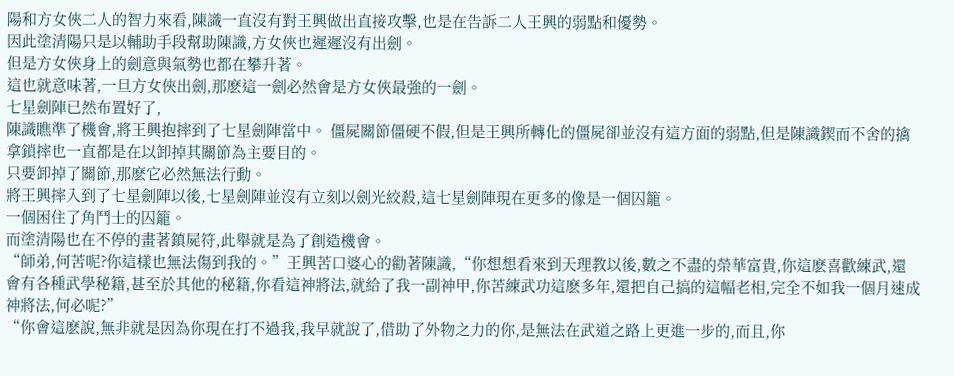陽和方女俠二人的智力來看,陳識一直沒有對王興做出直接攻擊,也是在告訴二人王興的弱點和優勢。
因此塗清陽只是以輔助手段幫助陳識,方女俠也遲遲沒有出劍。
但是方女俠身上的劍意與氣勢也都在攀升著。
這也就意味著,一旦方女俠出劍,那麽這一劍必然會是方女俠最強的一劍。
七星劍陣已然布置好了,
陳識瞧準了機會,將王興抱摔到了七星劍陣當中。 僵屍關節僵硬不假,但是王興所轉化的僵屍卻並沒有這方面的弱點,但是陳識鍥而不舍的擒拿鎖摔也一直都是在以卸掉其關節為主要目的。
只要卸掉了關節,那麽它必然無法行動。
將王興摔入到了七星劍陣以後,七星劍陣並沒有立刻以劍光絞殺,這七星劍陣現在更多的像是一個囚籠。
一個困住了角鬥士的囚籠。
而塗清陽也在不停的畫著鎮屍符,此舉就是為了創造機會。
“師弟,何苦呢?你這樣也無法傷到我的。”王興苦口婆心的勸著陳識,“你想想看來到天理教以後,數之不盡的榮華富貴,你這麽喜歡練武,還會有各種武學秘籍,甚至於其他的秘籍,你看這神將法,就給了我一副神甲,你苦練武功這麽多年,還把自己搞的這幅老相,完全不如我一個月速成神將法,何必呢?”
“你會這麽說,無非就是因為你現在打不過我,我早就說了,借助了外物之力的你,是無法在武道之路上更進一步的,而且,你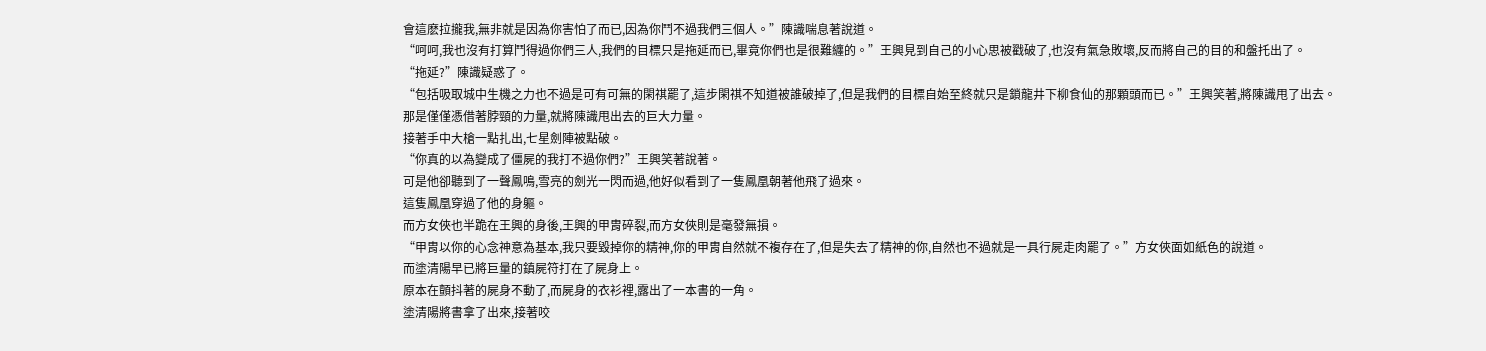會這麽拉攏我,無非就是因為你害怕了而已,因為你鬥不過我們三個人。”陳識喘息著說道。
“呵呵,我也沒有打算鬥得過你們三人,我們的目標只是拖延而已,畢竟你們也是很難纏的。”王興見到自己的小心思被戳破了,也沒有氣急敗壞,反而將自己的目的和盤托出了。
“拖延?”陳識疑惑了。
“包括吸取城中生機之力也不過是可有可無的閑祺罷了,這步閑祺不知道被誰破掉了,但是我們的目標自始至終就只是鎖龍井下柳食仙的那顆頭而已。”王興笑著,將陳識甩了出去。
那是僅僅憑借著脖頸的力量,就將陳識甩出去的巨大力量。
接著手中大槍一點扎出,七星劍陣被點破。
“你真的以為變成了僵屍的我打不過你們?”王興笑著說著。
可是他卻聽到了一聲鳳鳴,雪亮的劍光一閃而過,他好似看到了一隻鳳凰朝著他飛了過來。
這隻鳳凰穿過了他的身軀。
而方女俠也半跪在王興的身後,王興的甲胄碎裂,而方女俠則是毫發無損。
“甲胄以你的心念神意為基本,我只要毀掉你的精神,你的甲胄自然就不複存在了,但是失去了精神的你,自然也不過就是一具行屍走肉罷了。”方女俠面如紙色的說道。
而塗清陽早已將巨量的鎮屍符打在了屍身上。
原本在顫抖著的屍身不動了,而屍身的衣衫裡,露出了一本書的一角。
塗清陽將書拿了出來,接著咬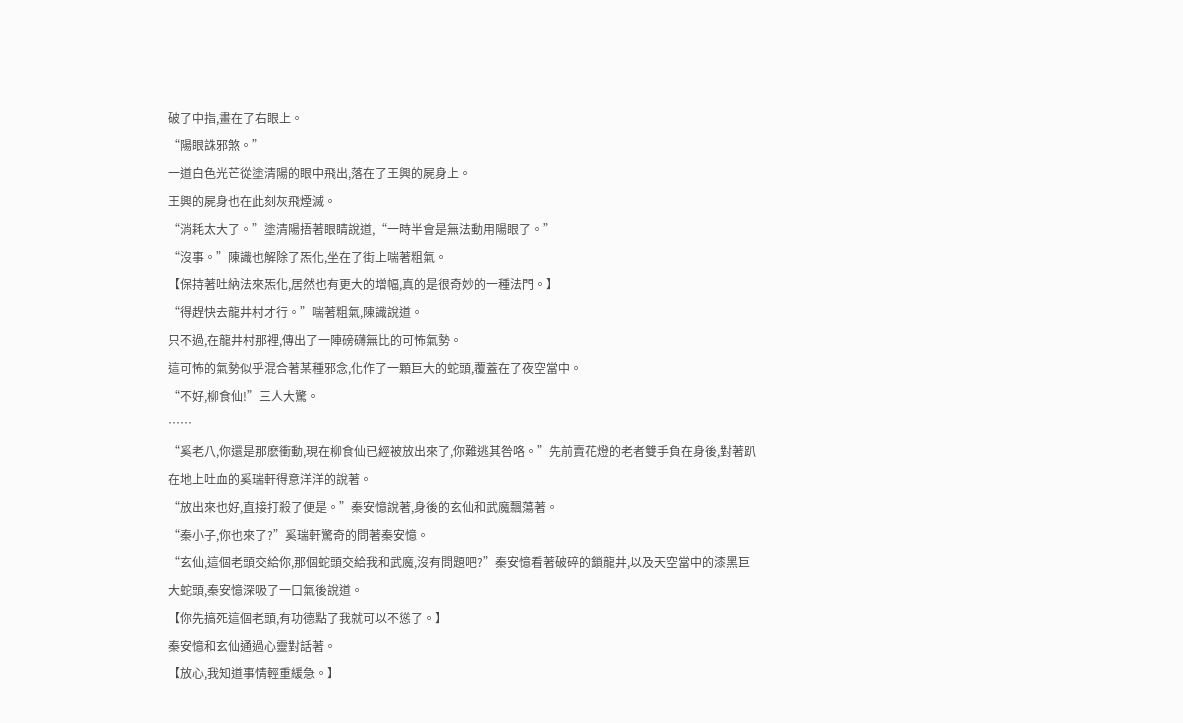破了中指,畫在了右眼上。
“陽眼誅邪煞。”
一道白色光芒從塗清陽的眼中飛出,落在了王興的屍身上。
王興的屍身也在此刻灰飛煙滅。
“消耗太大了。”塗清陽捂著眼睛說道,“一時半會是無法動用陽眼了。”
“沒事。”陳識也解除了炁化,坐在了街上喘著粗氣。
【保持著吐納法來炁化,居然也有更大的增幅,真的是很奇妙的一種法門。】
“得趕快去龍井村才行。”喘著粗氣,陳識說道。
只不過,在龍井村那裡,傳出了一陣磅礴無比的可怖氣勢。
這可怖的氣勢似乎混合著某種邪念,化作了一顆巨大的蛇頭,覆蓋在了夜空當中。
“不好,柳食仙!”三人大驚。
……
“奚老八,你還是那麽衝動,現在柳食仙已經被放出來了,你難逃其咎咯。”先前賣花燈的老者雙手負在身後,對著趴在地上吐血的奚瑞軒得意洋洋的說著。
“放出來也好,直接打殺了便是。”秦安憶說著,身後的玄仙和武魔飄蕩著。
“秦小子,你也來了?”奚瑞軒驚奇的問著秦安憶。
“玄仙,這個老頭交給你,那個蛇頭交給我和武魔,沒有問題吧?”秦安憶看著破碎的鎖龍井,以及天空當中的漆黑巨大蛇頭,秦安憶深吸了一口氣後說道。
【你先搞死這個老頭,有功德點了我就可以不慫了。】
秦安憶和玄仙通過心靈對話著。
【放心,我知道事情輕重緩急。】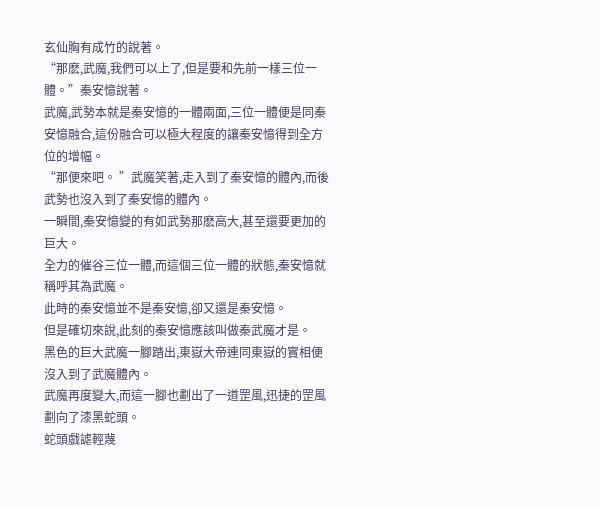玄仙胸有成竹的說著。
“那麽,武魔,我們可以上了,但是要和先前一樣三位一體。”秦安憶說著。
武魔,武勢本就是秦安憶的一體兩面,三位一體便是同秦安憶融合,這份融合可以極大程度的讓秦安憶得到全方位的增幅。
“那便來吧。 ”武魔笑著,走入到了秦安憶的體內,而後武勢也沒入到了秦安憶的體內。
一瞬間,秦安憶變的有如武勢那麽高大,甚至還要更加的巨大。
全力的催谷三位一體,而這個三位一體的狀態,秦安憶就稱呼其為武魔。
此時的秦安憶並不是秦安憶,卻又還是秦安憶。
但是確切來說,此刻的秦安憶應該叫做秦武魔才是。
黑色的巨大武魔一腳踏出,東嶽大帝連同東嶽的實相便沒入到了武魔體內。
武魔再度變大,而這一腳也劃出了一道罡風,迅捷的罡風劃向了漆黑蛇頭。
蛇頭戲謔輕蔑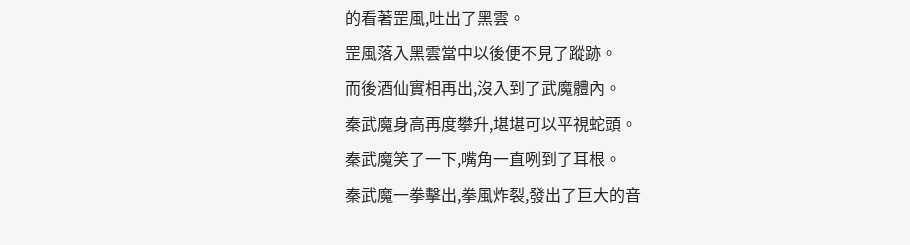的看著罡風,吐出了黑雲。
罡風落入黑雲當中以後便不見了蹤跡。
而後酒仙實相再出,沒入到了武魔體內。
秦武魔身高再度攀升,堪堪可以平視蛇頭。
秦武魔笑了一下,嘴角一直咧到了耳根。
秦武魔一拳擊出,拳風炸裂,發出了巨大的音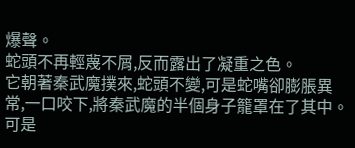爆聲。
蛇頭不再輕蔑不屑,反而露出了凝重之色。
它朝著秦武魔撲來,蛇頭不變,可是蛇嘴卻膨脹異常,一口咬下,將秦武魔的半個身子籠罩在了其中。
可是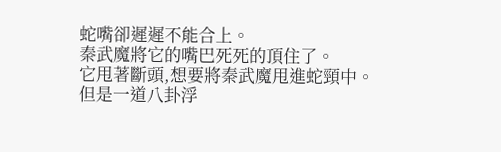蛇嘴卻遲遲不能合上。
秦武魔將它的嘴巴死死的頂住了。
它甩著斷頭,想要將秦武魔甩進蛇頸中。
但是一道八卦浮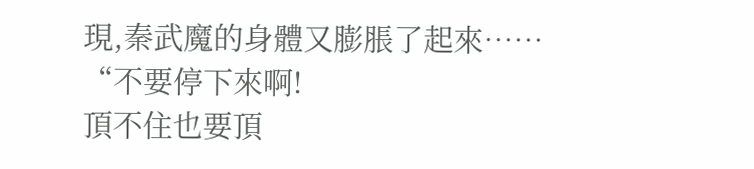現,秦武魔的身體又膨脹了起來……
“不要停下來啊!
頂不住也要頂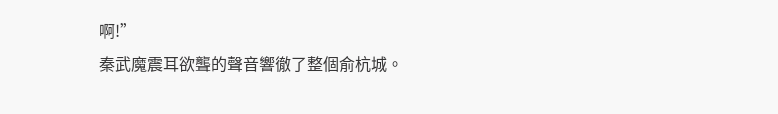啊!”
秦武魔震耳欲聾的聲音響徹了整個俞杭城。